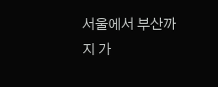서울에서 부산까지 가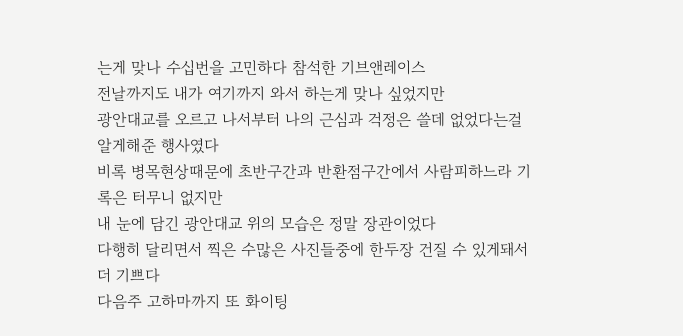는게 맞나 수십번을 고민하다 참석한 기브앤레이스
전날까지도 내가 여기까지 와서 하는게 맞나 싶었지만
광안대교를 오르고 나서부터 나의 근심과 걱정은 쓸데 없었다는걸 알게해준 행사였다
비록 병목현상때문에 초반구간과 반환점구간에서 사람피하느라 기록은 터무니 없지만
내 눈에 담긴 광안대교 위의 모습은 정말 장관이었다
다행히 달리면서 찍은 수많은 사진들중에 한두장 건질 수 있게돼서 더 기쁘다
다음주 고하마까지 또 화이팅